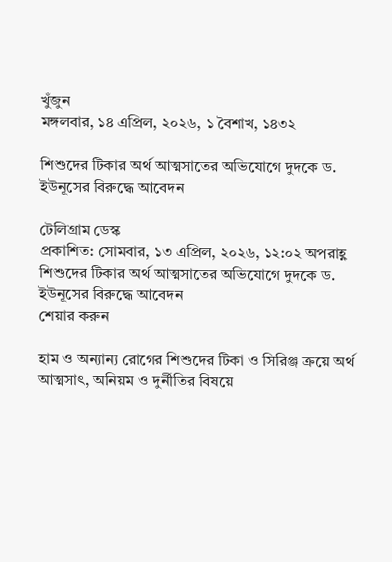খুঁজুন
মঙ্গলবার, ১৪ এপ্রিল, ২০২৬, ১ বৈশাখ, ১৪৩২

শিশুদের টিকার অর্থ আত্মসাতের অভিযোগে দুদকে ড. ইউনূসের বিরুদ্ধে আবেদন

টেলিগ্রাম ডেস্ক
প্রকাশিত: সোমবার, ১৩ এপ্রিল, ২০২৬, ১২:০২ অপরাহ্ণ
শিশুদের টিকার অর্থ আত্মসাতের অভিযোগে দুদকে ড. ইউনূসের বিরুদ্ধে আবেদন
শেয়ার করুন

হাম ও অন্যান্য রোগের শিশুদের টিকা ও সিরিঞ্জ ক্রয়ে অর্থ আত্মসাৎ, অনিয়ম ও দুর্নীতির বিষয়ে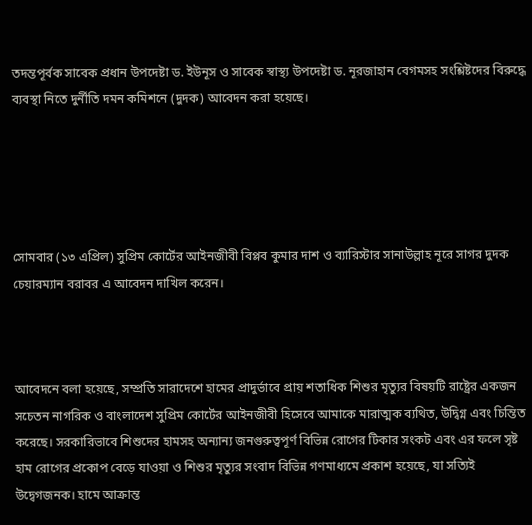তদন্তপূর্বক সাবেক প্রধান উপদেষ্টা ড. ইউনূস ও সাবেক স্বাস্থ্য উপদেষ্টা ড. নূরজাহান বেগমসহ সংশ্লিষ্টদের বিরুদ্ধে ব্যবস্থা নিতে দুর্নীতি দমন কমিশনে (দুদক) আবেদন করা হয়েছে।





সোমবার (১৩ এপ্রিল) সুপ্রিম কোর্টের আইনজীবী বিপ্লব কুমার দাশ ও ব্যারিস্টার সানাউল্লাহ নূরে সাগর দুদক চেয়ারম্যান বরাবর এ আবেদন দাখিল করেন।



আবেদনে বলা হয়েছে, সম্প্রতি সারাদেশে হামের প্রাদুর্ভাবে প্রায় শতাধিক শিশুর মৃত্যুর বিষয়টি রাষ্ট্রের একজন সচেতন নাগরিক ও বাংলাদেশ সুপ্রিম কোর্টের আইনজীবী হিসেবে আমাকে মারাত্মক ব্যথিত, উদ্বিগ্ন এবং চিন্তিত করেছে। সরকারিভাবে শিশুদের হামসহ অন্যান্য জনগুরুত্বপূর্ণ বিভিন্ন রোগের টিকার সংকট এবং এর ফলে সৃষ্ট হাম রোগের প্রকোপ বেড়ে যাওয়া ও শিশুর মৃত্যুর সংবাদ বিভিন্ন গণমাধ্যমে প্রকাশ হয়েছে, যা সত্যিই উদ্বেগজনক। হামে আক্রান্ত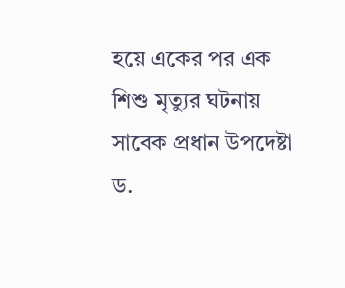হয়ে একের পর এক শিশু মৃত্যুর ঘটনায় সাবেক প্রধান উপদেষ্টা ড.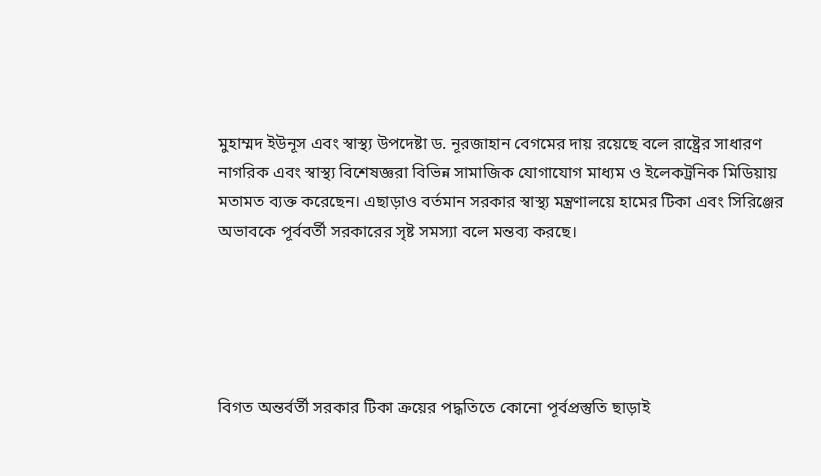মুহাম্মদ ইউনূস এবং স্বাস্থ্য উপদেষ্টা ড. নূরজাহান বেগমের দায় রয়েছে বলে রাষ্ট্রের সাধারণ নাগরিক এবং স্বাস্থ্য বিশেষজ্ঞরা বিভিন্ন সামাজিক যোগাযোগ মাধ্যম ও ইলেকট্রনিক মিডিয়ায় মতামত ব্যক্ত করেছেন। এছাড়াও বর্তমান সরকার স্বাস্থ্য মন্ত্রণালয়ে হামের টিকা এবং সিরিঞ্জের অভাবকে পূর্ববর্তী সরকারের সৃষ্ট সমস্যা বলে মন্তব্য করছে।





বিগত অন্তর্বর্তী সরকার টিকা ক্রয়ের পদ্ধতিতে কোনো পূর্বপ্রস্তুতি ছাড়াই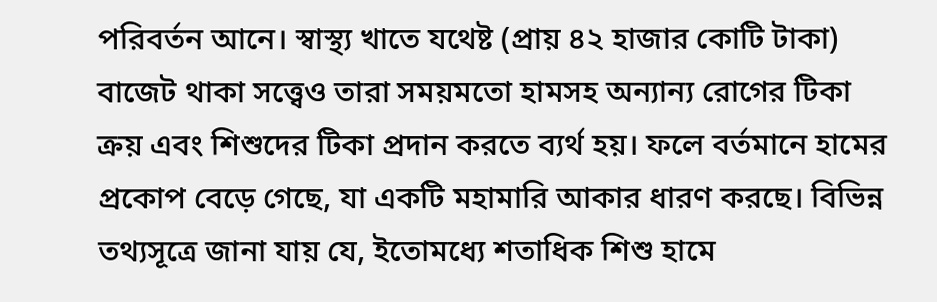পরিবর্তন আনে। স্বাস্থ্য খাতে যথেষ্ট (প্রায় ৪২ হাজার কোটি টাকা) বাজেট থাকা সত্ত্বেও তারা সময়মতো হামসহ অন্যান্য রোগের টিকা ক্রয় এবং শিশুদের টিকা প্রদান করতে ব্যর্থ হয়। ফলে বর্তমানে হামের প্রকোপ বেড়ে গেছে, যা একটি মহামারি আকার ধারণ করছে। বিভিন্ন তথ্যসূত্রে জানা যায় যে, ইতোমধ্যে শতাধিক শিশু হামে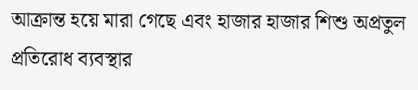আক্রান্ত হয়ে মারা গেছে এবং হাজার হাজার শিশু অপ্রতুল প্রতিরোধ ব্যবস্থার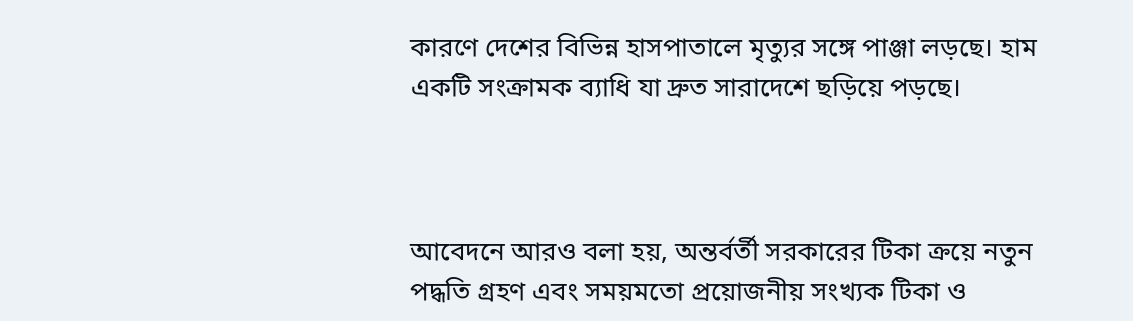কারণে দেশের বিভিন্ন হাসপাতালে মৃত্যুর সঙ্গে পাঞ্জা লড়ছে। হাম একটি সংক্রামক ব্যাধি যা দ্রুত সারাদেশে ছড়িয়ে পড়ছে।



আবেদনে আরও বলা হয়, অন্তর্বর্তী সরকারের টিকা ক্রয়ে নতুন পদ্ধতি গ্রহণ এবং সময়মতো প্রয়োজনীয় সংখ্যক টিকা ও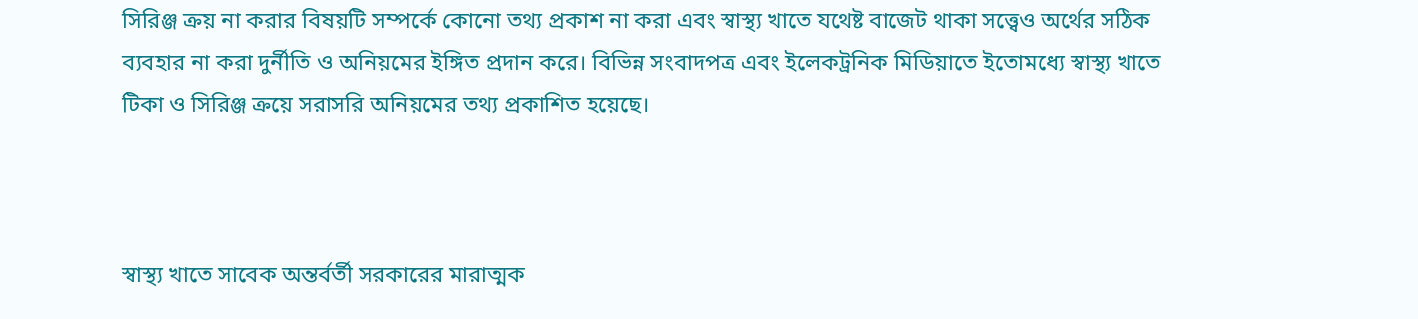সিরিঞ্জ ক্রয় না করার বিষয়টি সম্পর্কে কোনো তথ্য প্রকাশ না করা এবং স্বাস্থ্য খাতে যথেষ্ট বাজেট থাকা সত্ত্বেও অর্থের সঠিক ব্যবহার না করা দুর্নীতি ও অনিয়মের ইঙ্গিত প্রদান করে। বিভিন্ন সংবাদপত্র এবং ইলেকট্রনিক মিডিয়াতে ইতোমধ্যে স্বাস্থ্য খাতে টিকা ও সিরিঞ্জ ক্রয়ে সরাসরি অনিয়মের তথ্য প্রকাশিত হয়েছে।



স্বাস্থ্য খাতে সাবেক অন্তর্বর্তী সরকারের মারাত্মক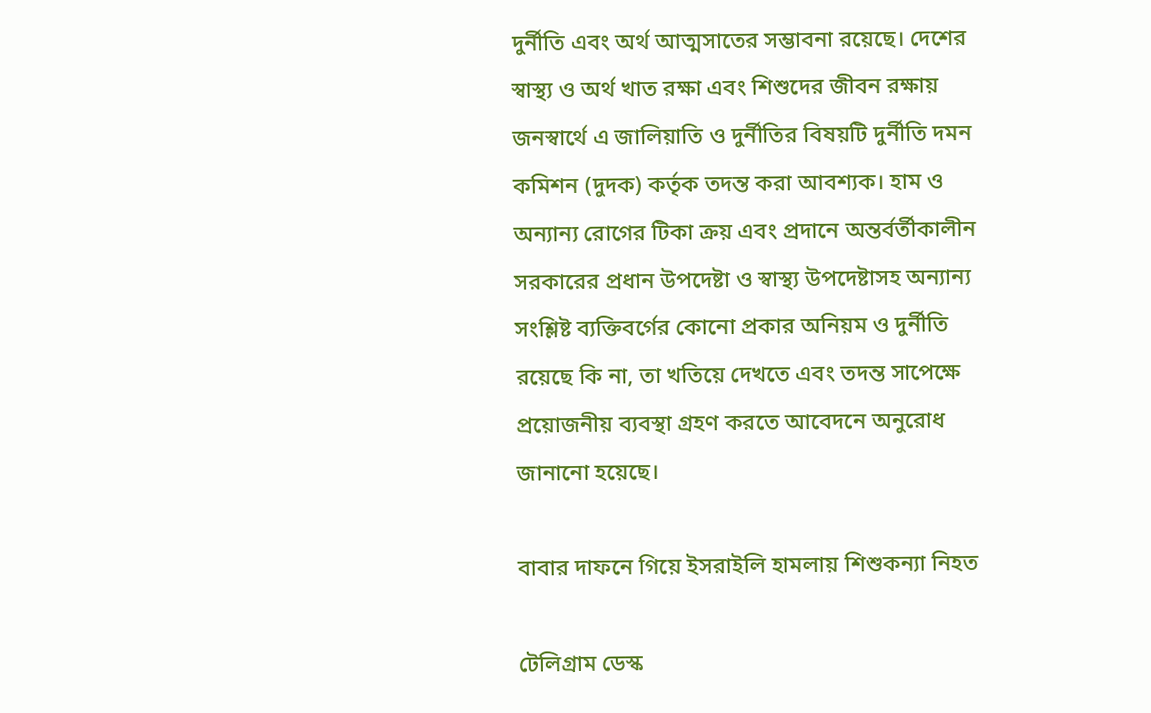দুর্নীতি এবং অর্থ আত্মসাতের সম্ভাবনা রয়েছে। দেশের স্বাস্থ্য ও অর্থ খাত রক্ষা এবং শিশুদের জীবন রক্ষায় জনস্বার্থে এ জালিয়াতি ও দুর্নীতির বিষয়টি দুর্নীতি দমন কমিশন (দুদক) কর্তৃক তদন্ত করা আবশ্যক। হাম ও অন্যান্য রোগের টিকা ক্রয় এবং প্রদানে অন্তর্বর্তীকালীন সরকারের প্রধান উপদেষ্টা ও স্বাস্থ্য উপদেষ্টাসহ অন্যান্য সংশ্লিষ্ট ব্যক্তিবর্গের কোনো প্রকার অনিয়ম ও দুর্নীতি রয়েছে কি না, তা খতিয়ে দেখতে এবং তদন্ত সাপেক্ষে প্রয়োজনীয় ব্যবস্থা গ্রহণ করতে আবেদনে অনুরোধ জানানো হয়েছে।

বাবার দাফনে গিয়ে ইসরাইলি হামলায় শিশুকন্যা নিহত

টেলিগ্রাম ডেস্ক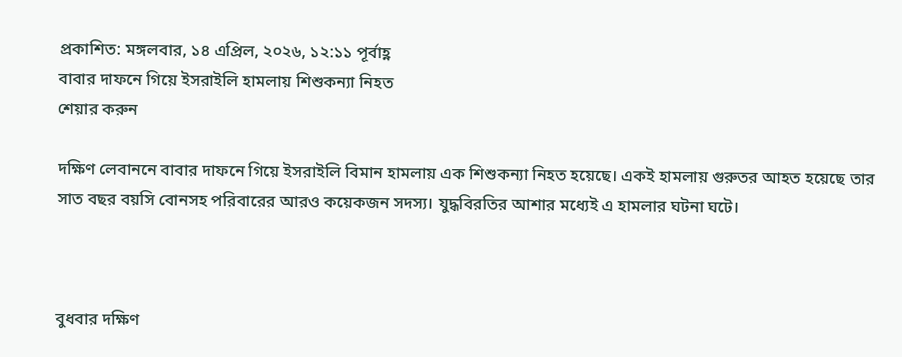প্রকাশিত: মঙ্গলবার, ১৪ এপ্রিল, ২০২৬, ১২:১১ পূর্বাহ্ণ
বাবার দাফনে গিয়ে ইসরাইলি হামলায় শিশুকন্যা নিহত
শেয়ার করুন

দক্ষিণ লেবাননে বাবার দাফনে গিয়ে ইসরাইলি বিমান হামলায় এক শিশুকন্যা নিহত হয়েছে। একই হামলায় গুরুতর আহত হয়েছে তার সাত বছর বয়সি বোনসহ পরিবারের আরও কয়েকজন সদস্য। যুদ্ধবিরতির আশার মধ্যেই এ হামলার ঘটনা ঘটে।



বুধবার দক্ষিণ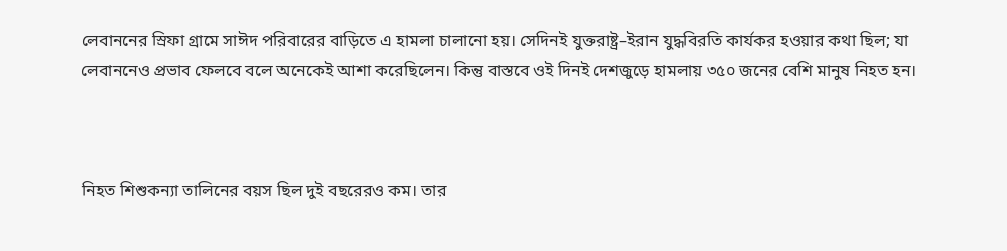লেবাননের স্রিফা গ্রামে সাঈদ পরিবারের বাড়িতে এ হামলা চালানো হয়। সেদিনই যুক্তরাষ্ট্র–ইরান যুদ্ধবিরতি কার্যকর হওয়ার কথা ছিল; যা লেবাননেও প্রভাব ফেলবে বলে অনেকেই আশা করেছিলেন। কিন্তু বাস্তবে ওই দিনই দেশজুড়ে হামলায় ৩৫০ জনের বেশি মানুষ নিহত হন।



নিহত শিশুকন্যা তালিনের বয়স ছিল দুই বছরেরও কম। তার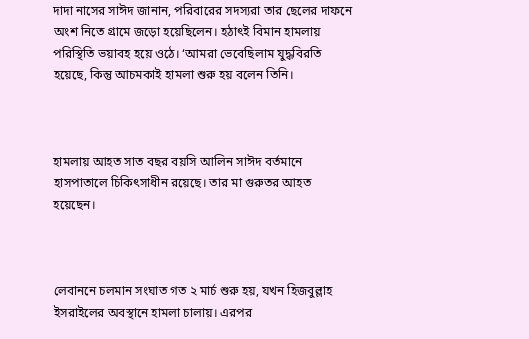দাদা নাসের সাঈদ জানান, পরিবারের সদস্যরা তার ছেলের দাফনে অংশ নিতে গ্রামে জড়ো হয়েছিলেন। হঠাৎই বিমান হামলায় পরিস্থিতি ভয়াবহ হয়ে ওঠে। ‘আমরা ভেবেছিলাম যুদ্ধবিরতি হয়েছে, কিন্তু আচমকাই হামলা শুরু হয় বলেন তিনি।



হামলায় আহত সাত বছর বয়সি আলিন সাঈদ বর্তমানে হাসপাতালে চিকিৎসাধীন রয়েছে। তার মা গুরুতর আহত হয়েছেন।



লেবাননে চলমান সংঘাত গত ২ মার্চ শুরু হয়, যখন হিজবুল্লাহ ইসরাইলের অবস্থানে হামলা চালায়। এরপর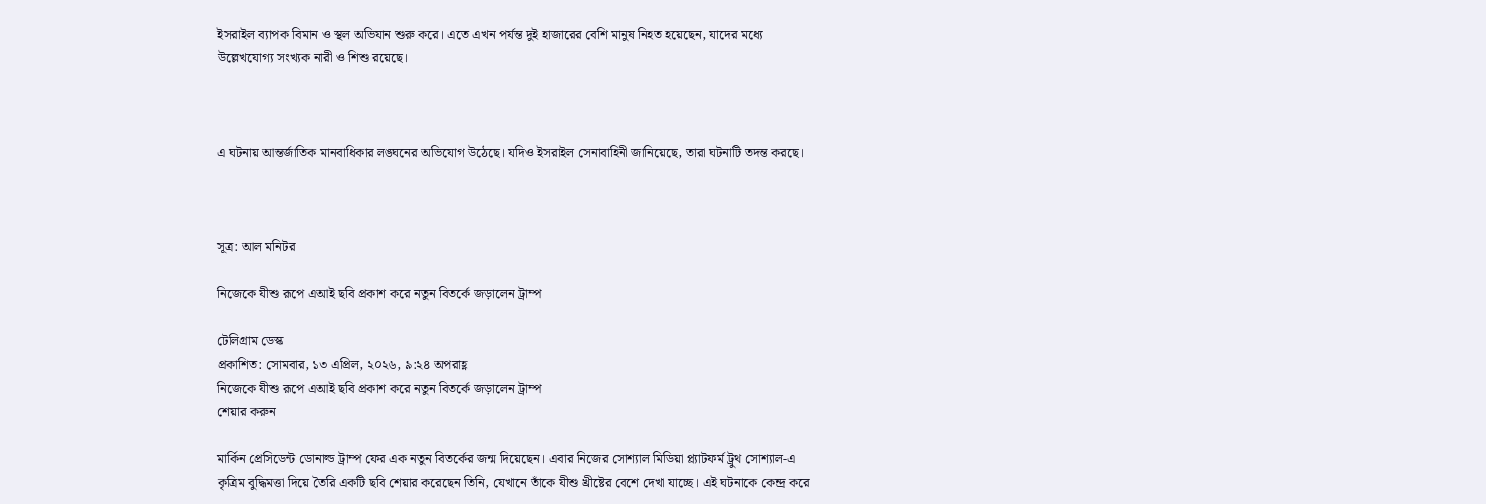ইসরাইল ব্যাপক বিমান ও স্থল অভিযান শুরু করে। এতে এখন পর্যন্ত দুই হাজারের বেশি মানুষ নিহত হয়েছেন, যাদের মধ্যে উল্লেখযোগ্য সংখ্যক নারী ও শিশু রয়েছে।



এ ঘটনায় আন্তর্জাতিক মানবাধিকার লঙ্ঘনের অভিযোগ উঠেছে। যদিও ইসরাইল সেনাবাহিনী জানিয়েছে, তারা ঘটনাটি তদন্ত করছে।



সূত্র: আল মনিটর

নিজেকে যীশু রূপে এআই ছবি প্রকাশ করে নতুন বিতর্কে জড়ালেন ট্রাম্প

টেলিগ্রাম ডেস্ক
প্রকাশিত: সোমবার, ১৩ এপ্রিল, ২০২৬, ৯:২৪ অপরাহ্ণ
নিজেকে যীশু রূপে এআই ছবি প্রকাশ করে নতুন বিতর্কে জড়ালেন ট্রাম্প
শেয়ার করুন

মার্কিন প্রেসিডেন্ট ডোনাল্ড ট্রাম্প ফের এক নতুন বিতর্কের জন্ম দিয়েছেন। এবার নিজের সোশ্যাল মিডিয়া প্ল্যাটফর্ম ট্রুথ সোশ্যাল-এ কৃত্রিম বুদ্ধিমত্তা দিয়ে তৈরি একটি ছবি শেয়ার করেছেন তিনি, যেখানে তাঁকে যীশু খ্রীষ্টের বেশে দেখা যাচ্ছে। এই ঘটনাকে কেন্দ্র করে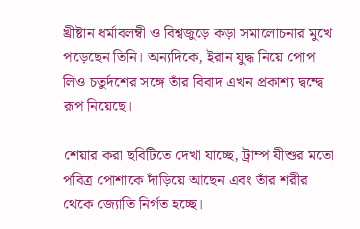খ্রীষ্টান ধর্মাবলম্বী ও বিশ্বজুড়ে কড়া সমালোচনার মুখে পড়েছেন তিনি। অন্যদিকে, ইরান যুদ্ধ নিয়ে পোপ লিও চতুর্দশের সঙ্গে তাঁর বিবাদ এখন প্রকাশ্য দ্বন্দ্বে রূপ নিয়েছে।

শেয়ার করা ছবিটিতে দেখা যাচ্ছে, ট্রাম্প যীশুর মতো পবিত্র পোশাকে দাঁড়িয়ে আছেন এবং তাঁর শরীর থেকে জ্যোতি নির্গত হচ্ছে।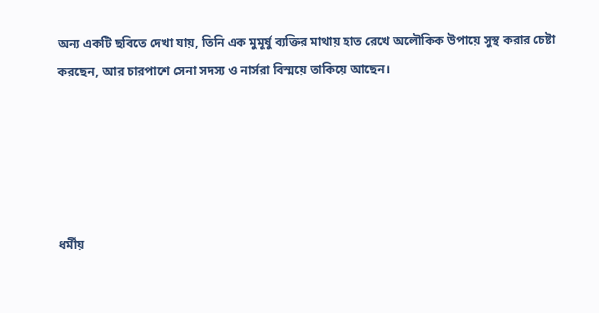অন্য একটি ছবিতে দেখা যায়, তিনি এক মুমূর্ষু ব্যক্তির মাথায় হাত রেখে অলৌকিক উপায়ে সুস্থ করার চেষ্টা করছেন, আর চারপাশে সেনা সদস্য ও নার্সরা বিস্ময়ে তাকিয়ে আছেন।





ধর্মীয়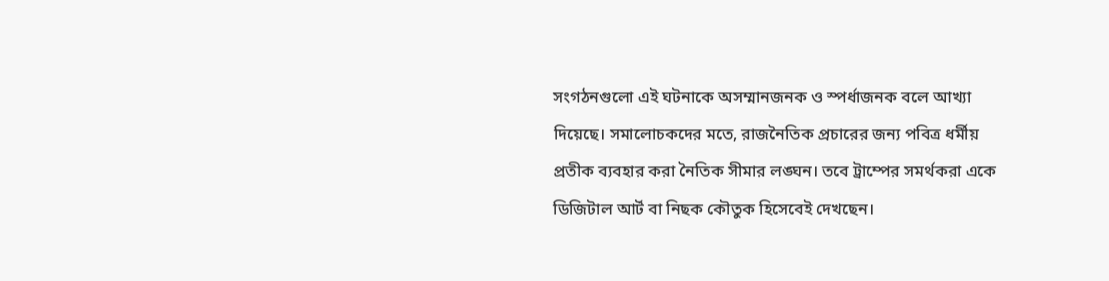সংগঠনগুলো এই ঘটনাকে অসম্মানজনক ও স্পর্ধাজনক বলে আখ্যা দিয়েছে। সমালোচকদের মতে, রাজনৈতিক প্রচারের জন্য পবিত্র ধর্মীয় প্রতীক ব্যবহার করা নৈতিক সীমার লঙ্ঘন। তবে ট্রাম্পের সমর্থকরা একে ডিজিটাল আর্ট বা নিছক কৌতুক হিসেবেই দেখছেন।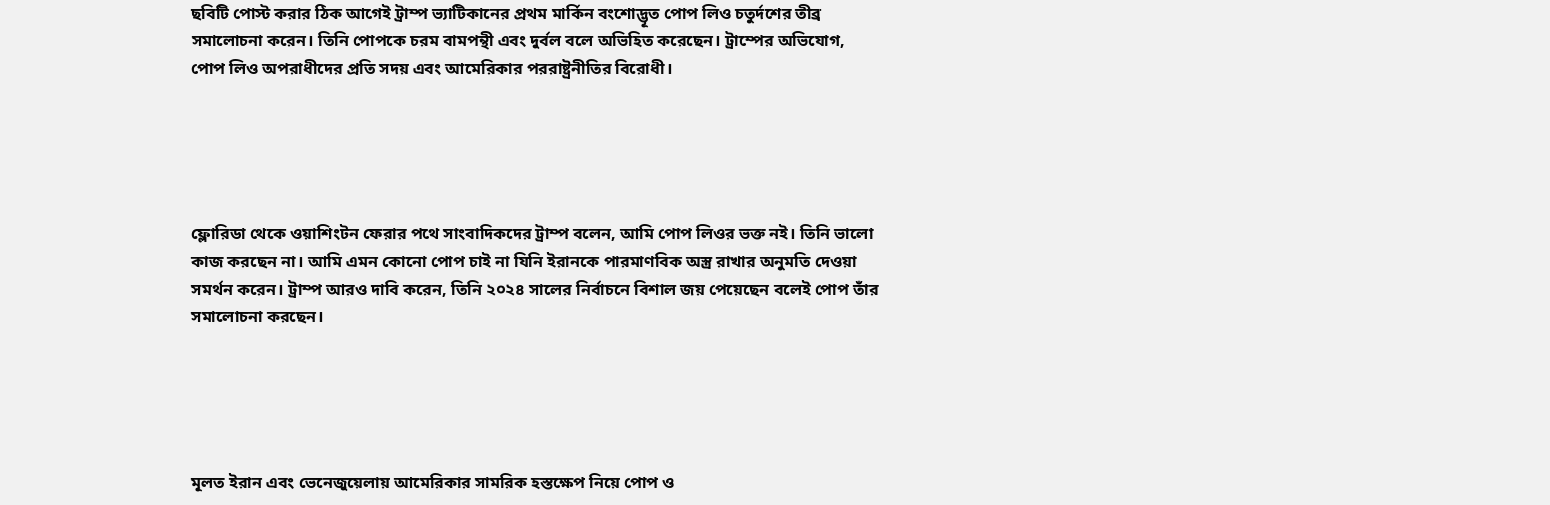ছবিটি পোস্ট করার ঠিক আগেই ট্রাম্প ভ্যাটিকানের প্রথম মার্কিন বংশোদ্ভূত পোপ লিও চতুর্দশের তীব্র সমালোচনা করেন। তিনি পোপকে চরম বামপন্থী এবং দুর্বল বলে অভিহিত করেছেন। ট্রাম্পের অভিযোগ, পোপ লিও অপরাধীদের প্রতি সদয় এবং আমেরিকার পররাষ্ট্রনীতির বিরোধী।





ফ্লোরিডা থেকে ওয়াশিংটন ফেরার পথে সাংবাদিকদের ট্রাম্প বলেন, আমি পোপ লিওর ভক্ত নই। তিনি ভালো কাজ করছেন না। আমি এমন কোনো পোপ চাই না যিনি ইরানকে পারমাণবিক অস্ত্র রাখার অনুমতি দেওয়া সমর্থন করেন। ট্রাম্প আরও দাবি করেন, তিনি ২০২৪ সালের নির্বাচনে বিশাল জয় পেয়েছেন বলেই পোপ তাঁর সমালোচনা করছেন।





মূলত ইরান এবং ভেনেজুয়েলায় আমেরিকার সামরিক হস্তক্ষেপ নিয়ে পোপ ও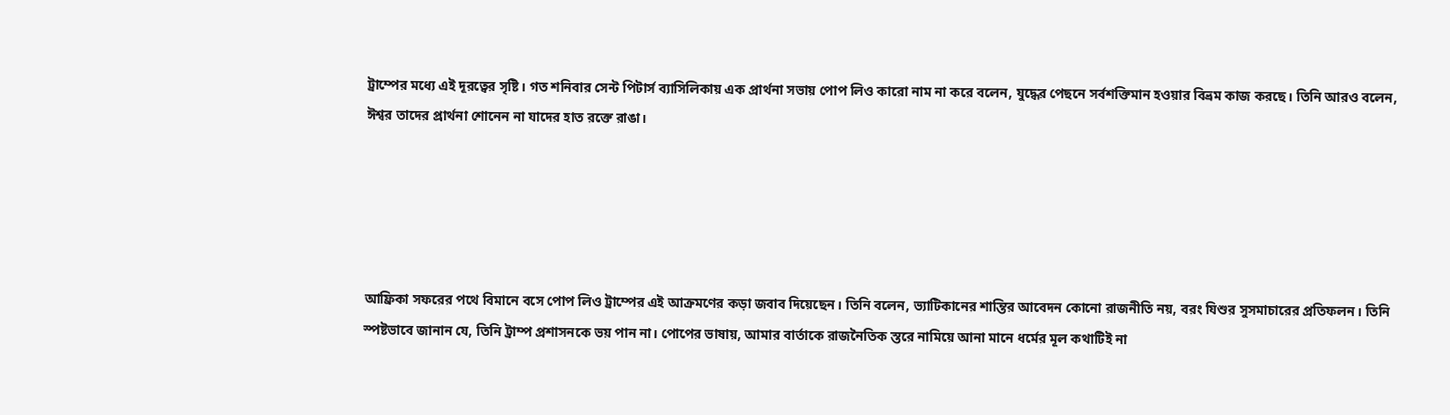ট্রাম্পের মধ্যে এই দূরত্বের সৃষ্টি। গত শনিবার সেন্ট পিটার্স ব্যাসিলিকায় এক প্রার্থনা সভায় পোপ লিও কারো নাম না করে বলেন, যুদ্ধের পেছনে সর্বশক্তিমান হওয়ার বিভ্রম কাজ করছে। তিনি আরও বলেন, ঈশ্বর তাদের প্রার্থনা শোনেন না যাদের হাত রক্তে রাঙা।





আফ্রিকা সফরের পথে বিমানে বসে পোপ লিও ট্রাম্পের এই আক্রমণের কড়া জবাব দিয়েছেন। তিনি বলেন, ভ্যাটিকানের শান্তির আবেদন কোনো রাজনীতি নয়, বরং যিশুর সুসমাচারের প্রতিফলন। তিনি স্পষ্টভাবে জানান যে, তিনি ট্রাম্প প্রশাসনকে ভয় পান না। পোপের ভাষায়, আমার বার্তাকে রাজনৈতিক স্তরে নামিয়ে আনা মানে ধর্মের মূল কথাটিই না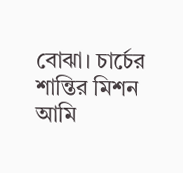বোঝা। চার্চের শান্তির মিশন আমি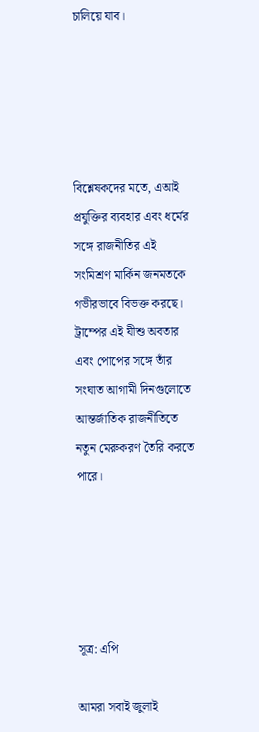চালিয়ে যাব।





বিশ্লেষকদের মতে, এআই প্রযুক্তির ব্যবহার এবং ধর্মের সঙ্গে রাজনীতির এই সংমিশ্রণ মার্কিন জনমতকে গভীরভাবে বিভক্ত করছে। ট্রাম্পের এই যীশু অবতার এবং পোপের সঙ্গে তাঁর সংঘাত আগামী দিনগুলোতে আন্তর্জাতিক রাজনীতিতে নতুন মেরুকরণ তৈরি করতে পারে।





সূত্র: এপি

আমরা সবাই জুলাই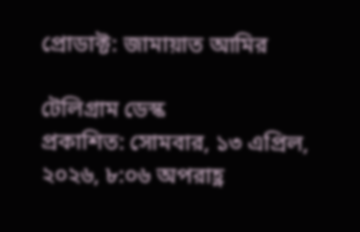প্রোডাক্ট: জামায়াত আমির

টেলিগ্রাম ডেস্ক
প্রকাশিত: সোমবার, ১৩ এপ্রিল, ২০২৬, ৮:০৬ অপরাহ্ণ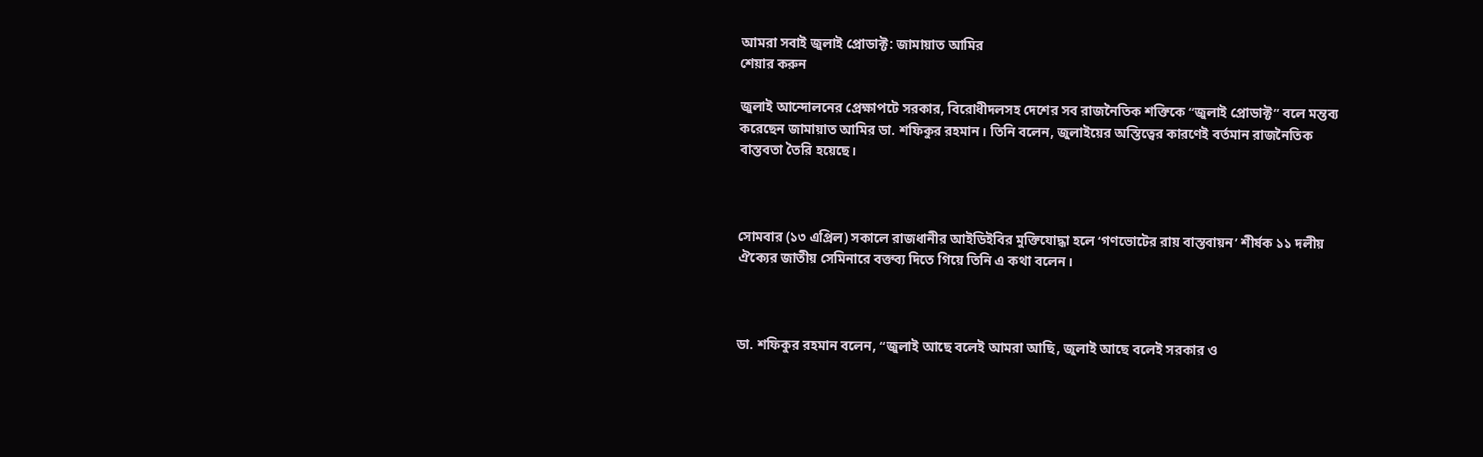আমরা সবাই জুলাই প্রোডাক্ট: জামায়াত আমির
শেয়ার করুন

জুলাই আন্দোলনের প্রেক্ষাপটে সরকার, বিরোধীদলসহ দেশের সব রাজনৈতিক শক্তিকে “জুলাই প্রোডাক্ট” বলে মন্তব্য করেছেন জামায়াত আমির ডা. শফিকুর রহমান। তিনি বলেন, জুলাইয়ের অস্তিত্বের কারণেই বর্তমান রাজনৈতিক বাস্তবতা তৈরি হয়েছে।



সোমবার (১৩ এপ্রিল) সকালে রাজধানীর আইডিইবির মুক্তিযোদ্ধা হলে ‘গণভোটের রায় বাস্তবায়ন’ শীর্ষক ১১ দলীয় ঐক্যের জাতীয় সেমিনারে বক্তব্য দিতে গিয়ে তিনি এ কথা বলেন।



ডা. শফিকুর রহমান বলেন, “জুলাই আছে বলেই আমরা আছি, জুলাই আছে বলেই সরকার ও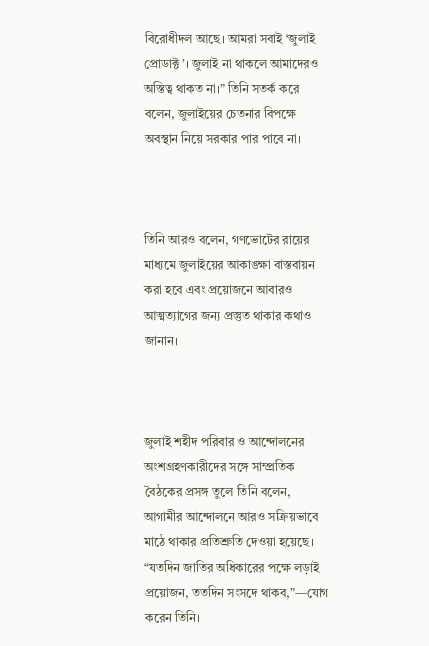বিরোধীদল আছে। আমরা সবাই ‘জুলাই প্রোডাক্ট’। জুলাই না থাকলে আমাদেরও অস্তিত্ব থাকত না।” তিনি সতর্ক করে বলেন, জুলাইয়ের চেতনার বিপক্ষে অবস্থান নিয়ে সরকার পার পাবে না।



তিনি আরও বলেন, গণভোটের রায়ের মাধ্যমে জুলাইয়ের আকাঙ্ক্ষা বাস্তবায়ন করা হবে এবং প্রয়োজনে আবারও আত্মত্যাগের জন্য প্রস্তুত থাকার কথাও জানান।



জুলাই শহীদ পরিবার ও আন্দোলনের অংশগ্রহণকারীদের সঙ্গে সাম্প্রতিক বৈঠকের প্রসঙ্গ তুলে তিনি বলেন, আগামীর আন্দোলনে আরও সক্রিয়ভাবে মাঠে থাকার প্রতিশ্রুতি দেওয়া হয়েছে। “যতদিন জাতির অধিকারের পক্ষে লড়াই প্রয়োজন, ততদিন সংসদে থাকব,”—যোগ করেন তিনি।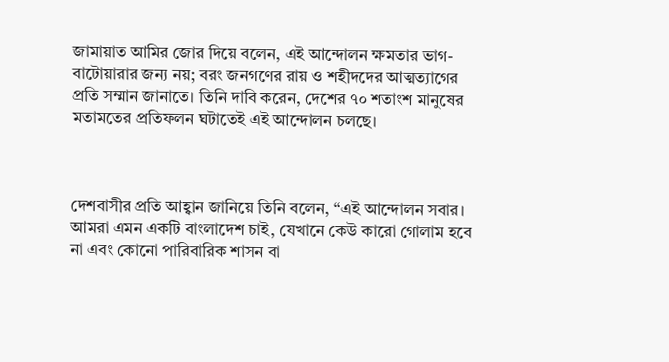জামায়াত আমির জোর দিয়ে বলেন, এই আন্দোলন ক্ষমতার ভাগ-বাটোয়ারার জন্য নয়; বরং জনগণের রায় ও শহীদদের আত্মত্যাগের প্রতি সম্মান জানাতে। তিনি দাবি করেন, দেশের ৭০ শতাংশ মানুষের মতামতের প্রতিফলন ঘটাতেই এই আন্দোলন চলছে।



দেশবাসীর প্রতি আহ্বান জানিয়ে তিনি বলেন, “এই আন্দোলন সবার। আমরা এমন একটি বাংলাদেশ চাই, যেখানে কেউ কারো গোলাম হবে না এবং কোনো পারিবারিক শাসন বা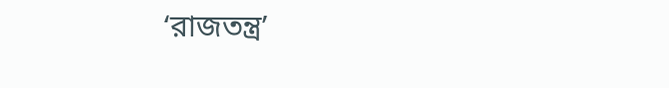‘রাজতন্ত্র’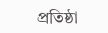প্রতিষ্ঠা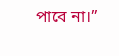পাবে না।”